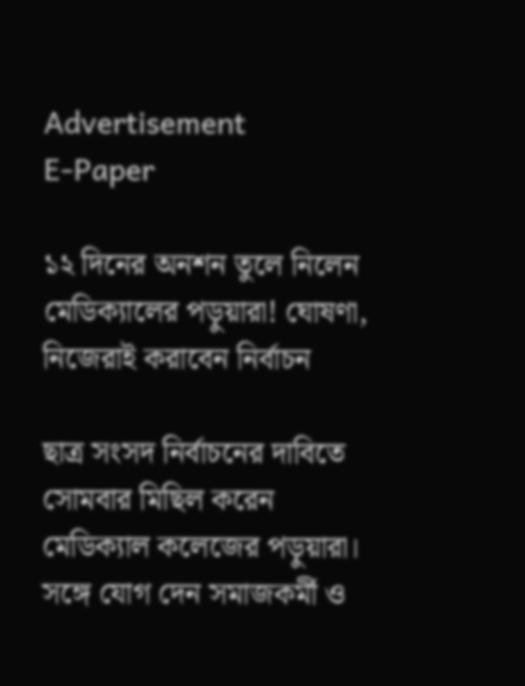Advertisement
E-Paper

১২ দিনের অনশন তুলে নিলেন মেডিক্যালের পড়ুয়ারা! ঘোষণা, নিজেরাই করাবেন নির্বাচন

ছাত্র সংসদ নির্বাচনের দাবিতে সোমবার মিছিল করেন মেডিক্যাল কলেজের পড়ুয়ারা। সঙ্গে যোগ দেন সমাজকর্মী ও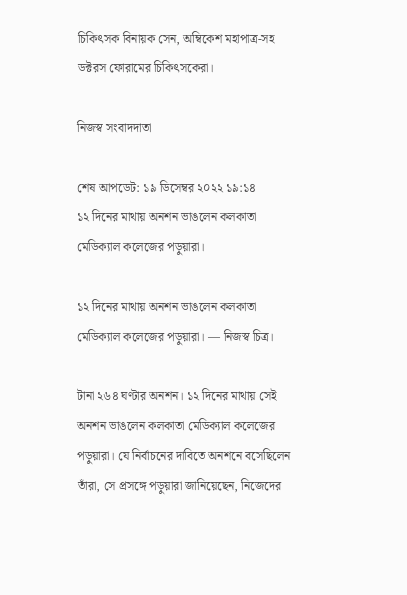চিকিৎসক বিনায়ক সেন, অম্বিকেশ মহাপাত্র-সহ ডক্টরস ফোরামের চিকিৎসকেরা।

নিজস্ব সংবাদদাতা

শেষ আপডেট: ১৯ ডিসেম্বর ২০২২ ১৯:১৪
১২ দিনের মাথায় অনশন ভাঙলেন কলকাতা মেডিক্যাল কলেজের পড়ুয়ারা।

১২ দিনের মাথায় অনশন ভাঙলেন কলকাতা মেডিক্যাল কলেজের পড়ুয়ারা। — নিজস্ব চিত্র।

টানা ২৬৪ ঘণ্টার অনশন। ১২ দিনের মাথায় সেই অনশন ভাঙলেন কলকাতা মেডিক্যাল কলেজের পড়ুয়ারা। যে নির্বাচনের দাবিতে অনশনে বসেছিলেন তাঁরা, সে প্রসঙ্গে পড়ুয়ারা জানিয়েছেন, নিজেদের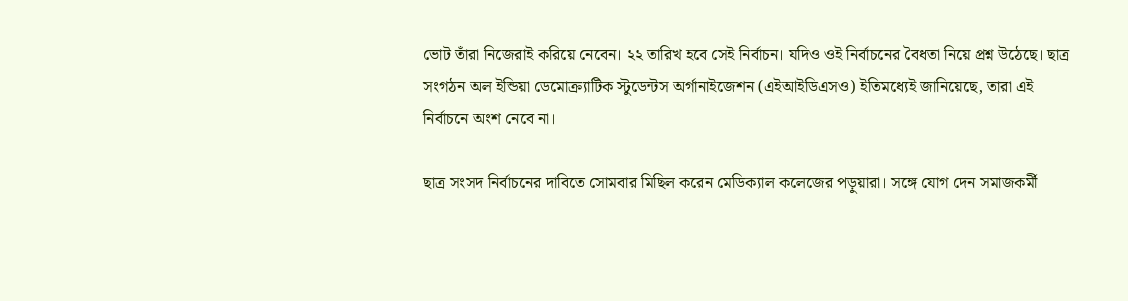ভোট তাঁরা নিজেরাই করিয়ে নেবেন। ২২ তারিখ হবে সেই নির্বাচন। যদিও ওই নির্বাচনের বৈধতা নিয়ে প্রশ্ন উঠেছে। ছাত্র সংগঠন অল ইন্ডিয়া ডেমোক্র্যাটিক স্টুডেন্টস অর্গানাইজেশন (এইআইডিএসও) ইতিমধ্যেই জানিয়েছে, তারা এই নির্বাচনে অংশ নেবে না।

ছাত্র সংসদ নির্বাচনের দাবিতে সোমবার মিছিল করেন মেডিক্যাল কলেজের পড়ুয়ারা। সঙ্গে যোগ দেন সমাজকর্মী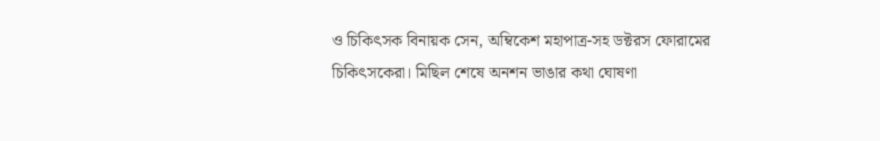ও চিকিৎসক বিনায়ক সেন, অম্বিকেশ মহাপাত্র-সহ ডক্টরস ফোরামের চিকিৎসকেরা। মিছিল শেষে অনশন ভাঙার কথা ঘোষণা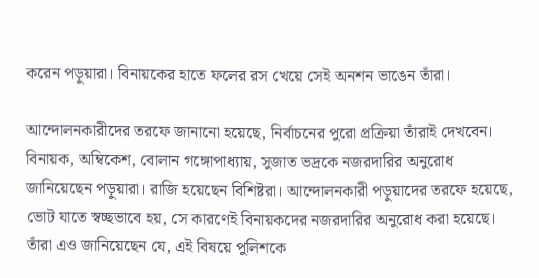করেন পড়ুয়ারা। বিনায়কের হাতে ফলের রস খেয়ে সেই অনশন ভাঙেন তাঁরা।

আন্দোলনকারীদের তরফে জানানো হয়েছে, নির্বাচনের পুরো প্রক্রিয়া তাঁরাই দেখবেন। বিনায়ক, অম্বিকেশ, বোলান গঙ্গোপাধ্যায়, সুজাত ভদ্রকে নজরদারির অনুরোধ জানিয়েছেন পড়ুয়ারা। রাজি হয়েছেন বিশিষ্টরা। আন্দোলনকারী পড়ুয়াদের তরফে হয়েছে, ভোট যাতে স্বচ্ছভাবে হয়, সে কারণেই বিনায়কদের নজরদারির অনুরোধ করা হয়েছে। তাঁরা এও জানিয়েছেন যে, এই বিষয়ে পুলিশকে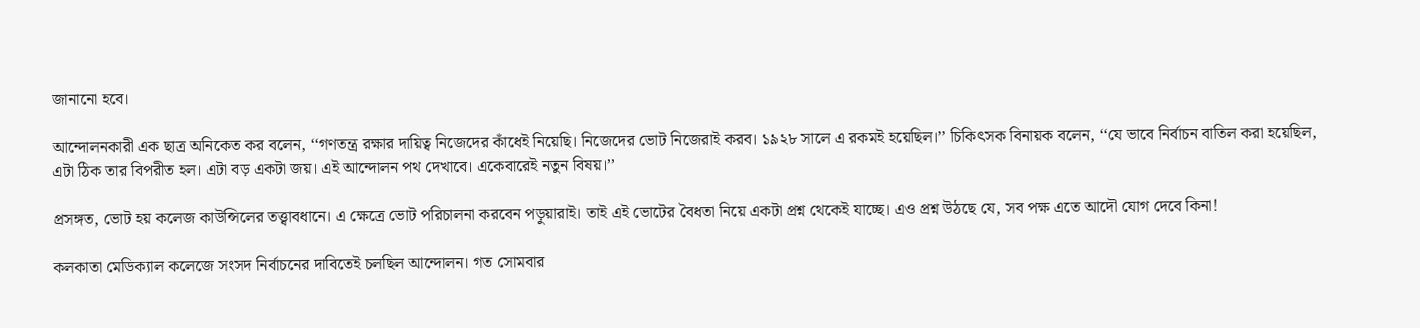জানানো হবে।

আন্দোলনকারী এক ছাত্র অনিকেত কর বলেন, ‘‘গণতন্ত্র রক্ষার দায়িত্ব নিজেদের কাঁধেই নিয়েছি। নিজেদের ভোট নিজেরাই করব। ১৯২৮ সালে এ রকমই হয়েছিল।’’ চিকিৎসক বিনায়ক বলেন, ‘‘যে ভাবে নির্বাচন বাতিল করা হয়েছিল, এটা ঠিক তার বিপরীত হল। এটা বড় একটা জয়। এই আন্দোলন পথ দেখাবে। একেবারেই নতুন বিষয়।’’

প্রসঙ্গত, ভোট হয় কলেজ কাউন্সিলের তত্ত্বাবধানে। এ ক্ষেত্রে ভোট পরিচালনা করবেন পড়ুয়ারাই। তাই এই ভোটের বৈধতা নিয়ে একটা প্রশ্ন থেকেই যাচ্ছে। এও প্রশ্ন উঠছে যে, সব পক্ষ এতে আদৌ যোগ দেবে কিনা!

কলকাতা মেডিক্যাল কলেজে সংসদ নির্বাচনের দাবিতেই চলছিল আন্দোলন। গত সোমবার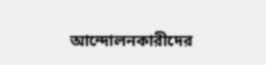আন্দোলনকারীদের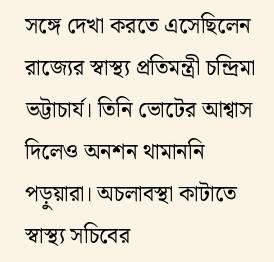সঙ্গে দেখা করতে এসেছিলেন রাজ্যের স্বাস্থ্য প্রতিমন্ত্রী চন্দ্রিমা ভট্টাচার্য। তিনি ভোটের আশ্বাস দিলেও অনশন থামাননি পড়ুয়ারা। অচলাবস্থা কাটাতে স্বাস্থ্য সচিবের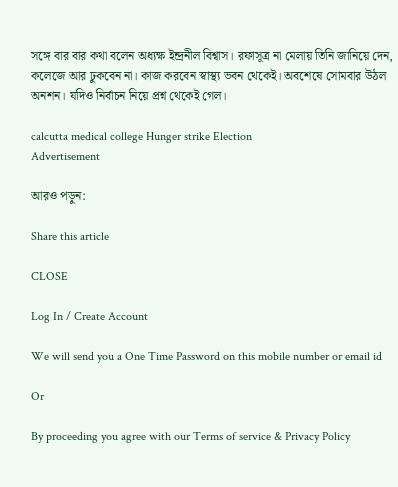সঙ্গে বার বার কথা বলেন অধ্যক্ষ ইন্দ্রনীল বিশ্বাস। রফাসূত্র না মেলায় তিনি জানিয়ে দেন, কলেজে আর ঢুকবেন না। কাজ করবেন স্বাস্থ্য ভবন থেকেই। অবশেষে সোমবার উঠল অনশন। যদিও নির্বাচন নিয়ে প্রশ্ন থেকেই গেল।

calcutta medical college Hunger strike Election
Advertisement

আরও পড়ুন:

Share this article

CLOSE

Log In / Create Account

We will send you a One Time Password on this mobile number or email id

Or

By proceeding you agree with our Terms of service & Privacy Policy